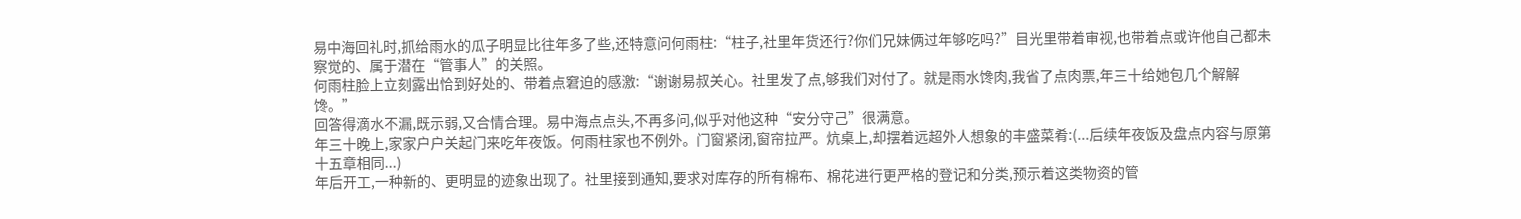易中海回礼时,抓给雨水的瓜子明显比往年多了些,还特意问何雨柱:“柱子,社里年货还行?你们兄妹俩过年够吃吗?”目光里带着审视,也带着点或许他自己都未察觉的、属于潜在“管事人”的关照。
何雨柱脸上立刻露出恰到好处的、带着点窘迫的感激:“谢谢易叔关心。社里发了点,够我们对付了。就是雨水馋肉,我省了点肉票,年三十给她包几个解解馋。”
回答得滴水不漏,既示弱,又合情合理。易中海点点头,不再多问,似乎对他这种“安分守己”很满意。
年三十晚上,家家户户关起门来吃年夜饭。何雨柱家也不例外。门窗紧闭,窗帘拉严。炕桌上,却摆着远超外人想象的丰盛菜肴:(...后续年夜饭及盘点内容与原第十五章相同...)
年后开工,一种新的、更明显的迹象出现了。社里接到通知,要求对库存的所有棉布、棉花进行更严格的登记和分类,预示着这类物资的管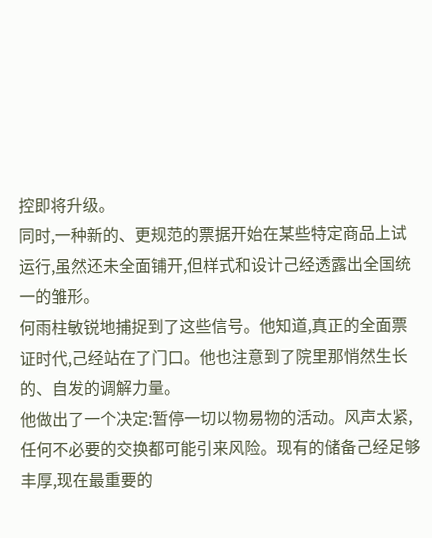控即将升级。
同时,一种新的、更规范的票据开始在某些特定商品上试运行,虽然还未全面铺开,但样式和设计己经透露出全国统一的雏形。
何雨柱敏锐地捕捉到了这些信号。他知道,真正的全面票证时代,己经站在了门口。他也注意到了院里那悄然生长的、自发的调解力量。
他做出了一个决定:暂停一切以物易物的活动。风声太紧,任何不必要的交换都可能引来风险。现有的储备己经足够丰厚,现在最重要的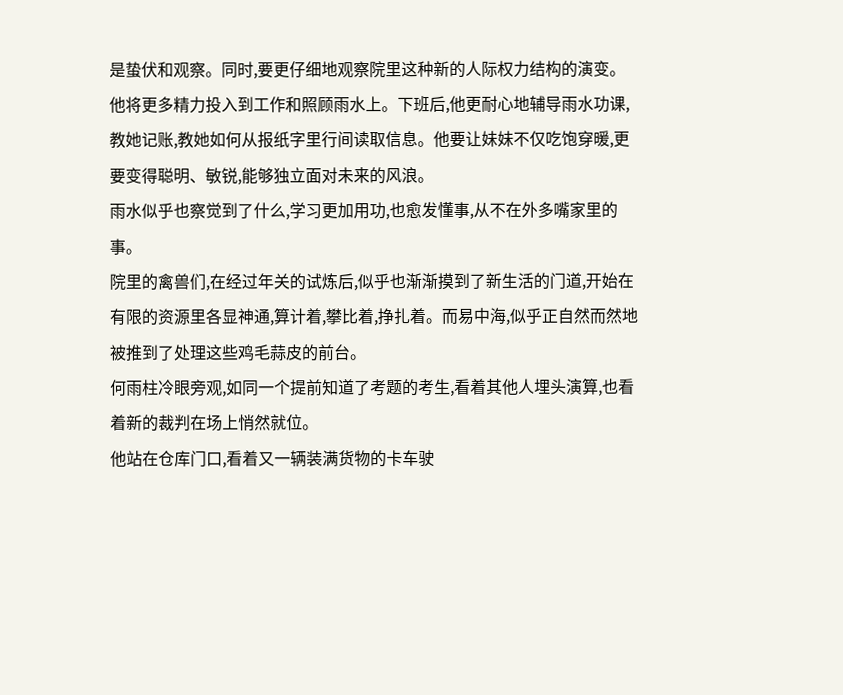是蛰伏和观察。同时,要更仔细地观察院里这种新的人际权力结构的演变。
他将更多精力投入到工作和照顾雨水上。下班后,他更耐心地辅导雨水功课,教她记账,教她如何从报纸字里行间读取信息。他要让妹妹不仅吃饱穿暖,更要变得聪明、敏锐,能够独立面对未来的风浪。
雨水似乎也察觉到了什么,学习更加用功,也愈发懂事,从不在外多嘴家里的事。
院里的禽兽们,在经过年关的试炼后,似乎也渐渐摸到了新生活的门道,开始在有限的资源里各显神通,算计着,攀比着,挣扎着。而易中海,似乎正自然而然地被推到了处理这些鸡毛蒜皮的前台。
何雨柱冷眼旁观,如同一个提前知道了考题的考生,看着其他人埋头演算,也看着新的裁判在场上悄然就位。
他站在仓库门口,看着又一辆装满货物的卡车驶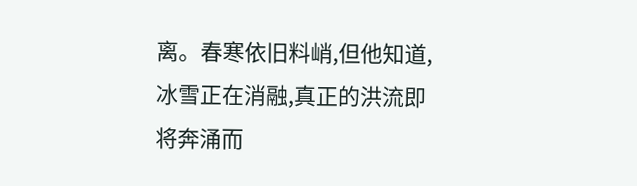离。春寒依旧料峭,但他知道,冰雪正在消融,真正的洪流即将奔涌而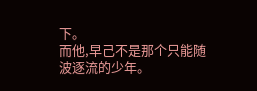下。
而他,早己不是那个只能随波逐流的少年。